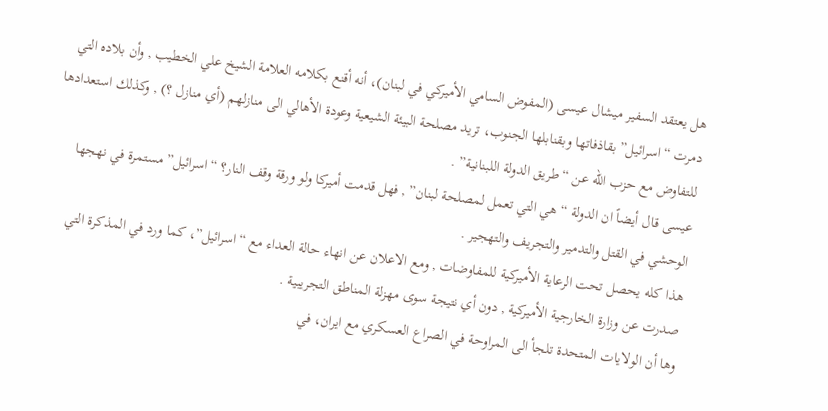هل يعتقد السفير ميشال عيسى (المفوض السامي الأميركي في لبنان)، أنه أقنع بكلامه العلامة الشيخ علي الخطيب , وأن بلاده التي دمرت “اسرائيل” بقاذفاتها وبقنابلها الجنوب، تريد مصلحة البيئة الشيعية وعودة الأهالي الى منازلهم (أي منازل ؟) , وكذلك استعدادها للتفاوض مع حزب الله عن “طريق الدولة اللبنانية” .
عيسى قال أيضاً ان الدولة “هي التي تعمل لمصلحة لبنان” , فهل قدمت أميركا ولو ورقة وقف النار؟ “اسرائيل” مستمرة في نهجها الوحشي في القتل والتدمير والتجريف والتهجير .
هذا كله يحصل تحت الرعاية الأميركية للمفاوضات , ومع الاعلان عن انهاء حالة العداء مع “اسرائيل”، كما ورد في المذكرة التي صدرت عن وزارة الخارجية الأميركية , دون أي نتيجة سوى مهزلة المناطق التجريبية .
وها أن الولايات المتحدة تلجأ الى المراوحة في الصراع العسكري مع ايران، في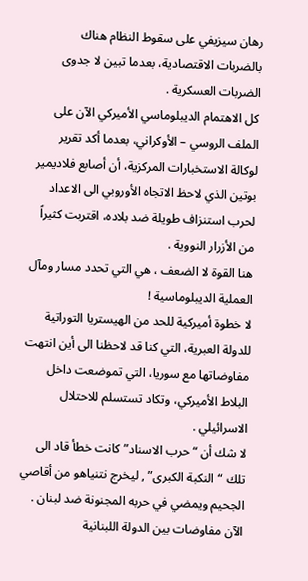رهان سيزيفي على سقوط النظام هناك بالضربات الاقتصادية، بعدما تبين لا جدوى الضربات العسكرية .
كل الاهتمام الديبلوماسي الأميركي الآن على الملف الروسي – الأوكراني، بعدما أكد تقرير لوكالة الاستخبارات المركزية، أن أصابع فلاديمير بوتين الذي لاحظ الاتجاه الأوروبي الى الاعداد لحرب استنزاف طويلة ضد بلاده، اقتربت كثيراً من الأزرار النووية .
هنا القوة لا الضعف ، هي التي تحدد مسار ومآل العملية الديبلوماسية !
لا خطوة أميركية للحد من الهيستريا التوراتية للدولة العبرية، التي كنا قد لاحظنا الى أين انتهت مفاوضاتها مع سوريا، التي تموضعت داخل البلاط الأميركي، وتكاد تستسلم للاحتلال الاسرائيلي .
لا شك أن “حرب الاسناد” كانت خطأ قاد الى تلك “النكبة الكبرى” , ليخرج نتنياهو من أقاصي الجحيم ويمضي في حربه المجنونة ضد لبنان .
الآن مفاوضات بين الدولة اللبنانية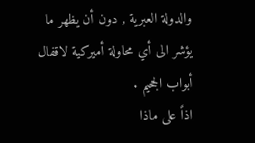والدولة العبرية , دون أن يظهر ما يؤشر الى أي محاولة أميركية لاقفال أبواب الجحيم .
اذاً على ماذا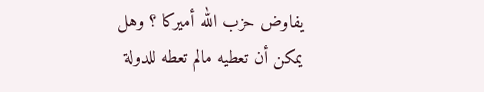يفاوض حزب الله أميركا ؟ وهل يمكن أن تعطيه مالم تعطه للدولة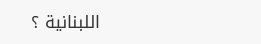اللبنانية ؟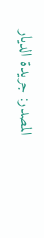المصدر: جريدة الديار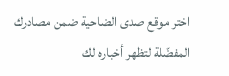اختر موقع صدى الضاحية ضمن مصادرك المفضّلة لتظهر أخباره لك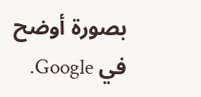بصورة أوضح في Google.